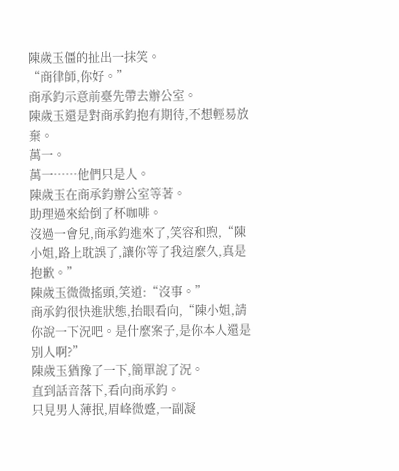陳歲玉僵的扯出一抹笑。
“商律師,你好。”
商承鈞示意前臺先帶去辦公室。
陳歲玉還是對商承鈞抱有期待,不想輕易放棄。
萬一。
萬一……他們只是人。
陳歲玉在商承鈞辦公室等著。
助理過來給倒了杯咖啡。
沒過一會兒,商承鈞進來了,笑容和煦,“陳小姐,路上耽誤了,讓你等了我這麼久,真是抱歉。”
陳歲玉微微搖頭,笑道:“沒事。”
商承鈞很快進狀態,抬眼看向,“陳小姐,請你說一下況吧。是什麼案子,是你本人還是別人啊?”
陳歲玉猶豫了一下,簡單說了況。
直到話音落下,看向商承鈞。
只見男人薄抿,眉峰微蹙,一副凝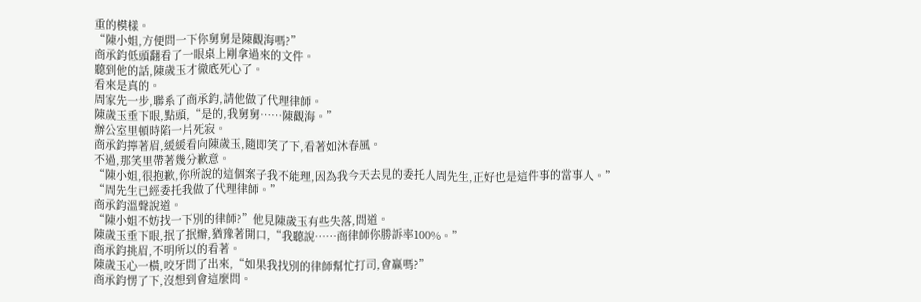重的模樣。
“陳小姐,方便問一下你舅舅是陳觀海嗎?”
商承鈞低頭翻看了一眼桌上剛拿過來的文件。
聽到他的話,陳歲玉才徹底死心了。
看來是真的。
周家先一步,聯系了商承鈞,請他做了代理律師。
陳歲玉垂下眼,點頭,“是的,我舅舅……陳觀海。”
辦公室里頓時陷一片死寂。
商承鈞擰著眉,緩緩看向陳歲玉,隨即笑了下,看著如沐春風。
不過,那笑里帶著幾分歉意。
“陳小姐,很抱歉,你所說的這個案子我不能理,因為我今天去見的委托人周先生,正好也是這件事的當事人。”
“周先生已經委托我做了代理律師。”
商承鈞溫聲說道。
“陳小姐不妨找一下別的律師?”他見陳歲玉有些失落,問道。
陳歲玉垂下眼,抿了抿瓣,猶豫著開口,“我聽說……商律師你勝訴率100%。”
商承鈞挑眉,不明所以的看著。
陳歲玉心一橫,咬牙問了出來,“如果我找別的律師幫忙打司,會贏嗎?”
商承鈞愣了下,沒想到會這麼問。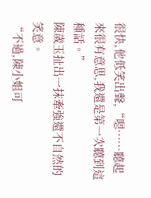很快,他低笑出聲,“嗯……聽起來很有意思,我還是第一次聽到這種話。”
陳歲玉扯出一抹牽強還不自然的笑意。
“不過,陳小姐可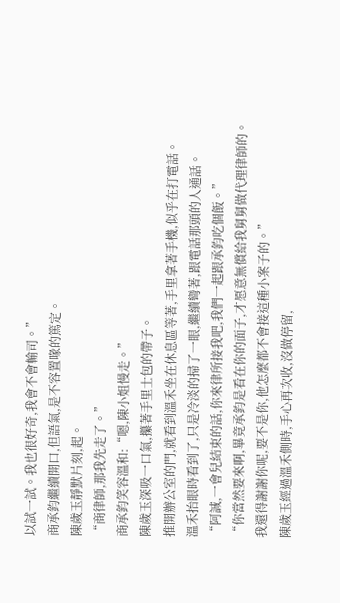以試一試。我也很好奇,我會不會輸司。”
商承鈞繼續開口,但語氣,是不容置喙的篤定。
陳歲玉靜默片刻,起。
“商律師,那我先走了。”
商承鈞笑容溫和:“嗯,陳小姐慢走。”
陳歲玉深吸一口氣,攥著手里士包的帶子。
推開辦公室的門,就看到溫禾坐在休息區等著,手里拿著手機,似乎在打電話。
溫禾抬眼時看到了,只是冷淡的掃了一眼,繼續彎著,跟電話那頭的人通話。
“阿誠,一會兒結束的話,你來律所接我吧,我們一起跟承鈞吃個飯。”
“你當然要來啊,畢竟承鈞是看在你的面子,才愿意無償給我舅舅做代理律師的。
我還得謝謝你呢,要不是你,他怎麼都不會接這種小案子的。”
陳歲玉經過溫禾側時,手心再次收,沒做停留,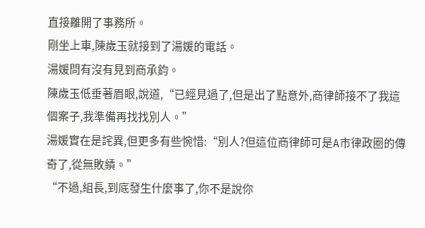直接離開了事務所。
剛坐上車,陳歲玉就接到了湯媛的電話。
湯媛問有沒有見到商承鈞。
陳歲玉低垂著眉眼,說道,“已經見過了,但是出了點意外,商律師接不了我這個案子,我準備再找找別人。”
湯媛實在是詫異,但更多有些惋惜:“別人?但這位商律師可是A市律政圈的傳奇了,從無敗績。”
“不過,組長,到底發生什麼事了,你不是說你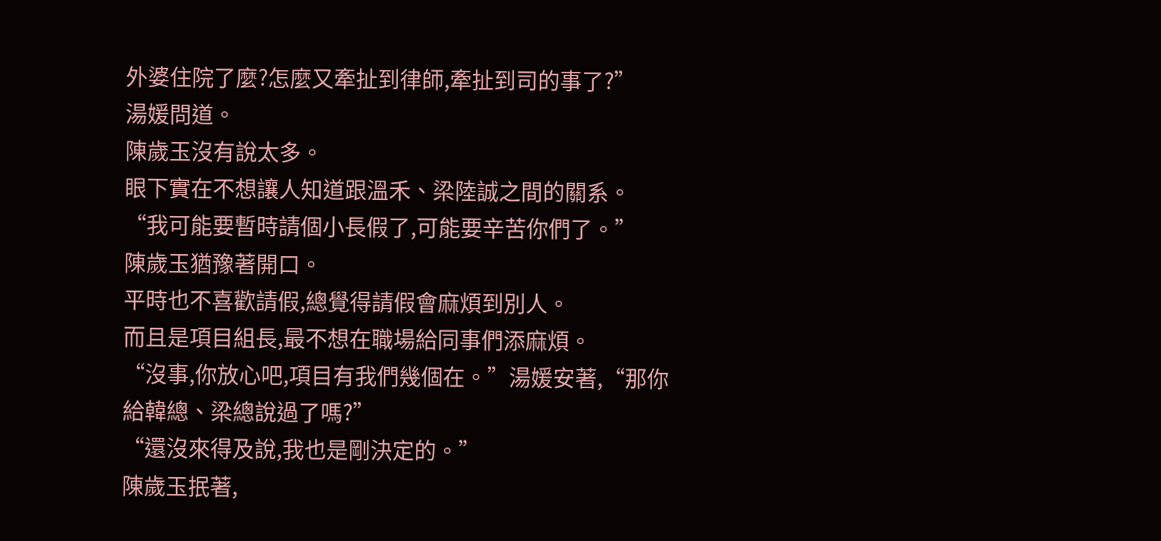外婆住院了麼?怎麼又牽扯到律師,牽扯到司的事了?”
湯媛問道。
陳歲玉沒有說太多。
眼下實在不想讓人知道跟溫禾、梁陸誠之間的關系。
“我可能要暫時請個小長假了,可能要辛苦你們了。”
陳歲玉猶豫著開口。
平時也不喜歡請假,總覺得請假會麻煩到別人。
而且是項目組長,最不想在職場給同事們添麻煩。
“沒事,你放心吧,項目有我們幾個在。”湯媛安著,“那你給韓總、梁總說過了嗎?”
“還沒來得及說,我也是剛決定的。”
陳歲玉抿著,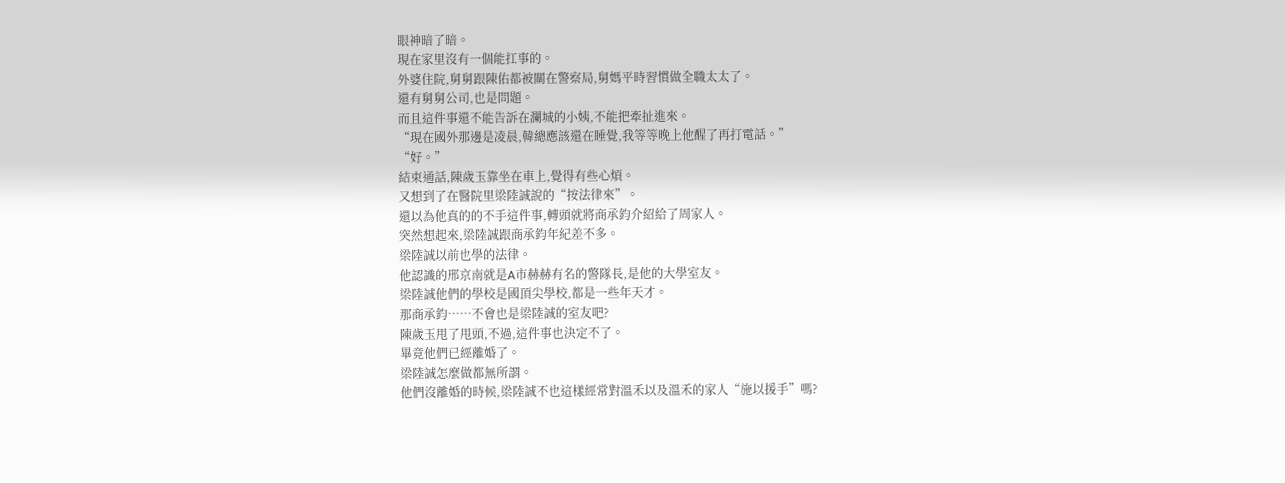眼神暗了暗。
現在家里沒有一個能扛事的。
外婆住院,舅舅跟陳佑都被關在警察局,舅媽平時習慣做全職太太了。
還有舅舅公司,也是問題。
而且這件事還不能告訴在瀾城的小姨,不能把牽扯進來。
“現在國外那邊是凌晨,韓總應該還在睡覺,我等等晚上他醒了再打電話。”
“好。”
結束通話,陳歲玉靠坐在車上,覺得有些心煩。
又想到了在醫院里梁陸誠說的“按法律來”。
還以為他真的的不手這件事,轉頭就將商承鈞介紹給了周家人。
突然想起來,梁陸誠跟商承鈞年紀差不多。
梁陸誠以前也學的法律。
他認識的邢京南就是A市赫赫有名的警隊長,是他的大學室友。
梁陸誠他們的學校是國頂尖學校,都是一些年天才。
那商承鈞……不會也是梁陸誠的室友吧?
陳歲玉甩了甩頭,不過,這件事也決定不了。
畢竟他們已經離婚了。
梁陸誠怎麼做都無所謂。
他們沒離婚的時候,梁陸誠不也這樣經常對溫禾以及溫禾的家人“施以援手”嗎?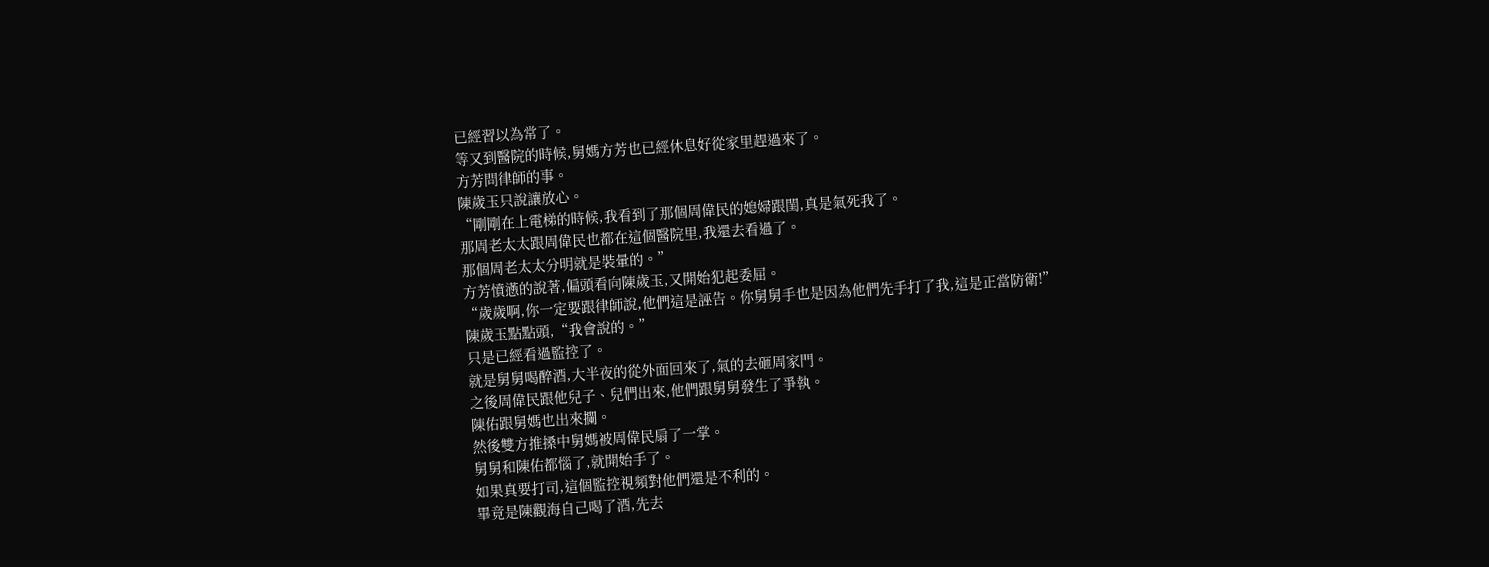已經習以為常了。
等又到醫院的時候,舅媽方芳也已經休息好從家里趕過來了。
方芳問律師的事。
陳歲玉只說讓放心。
“剛剛在上電梯的時候,我看到了那個周偉民的媳婦跟閨,真是氣死我了。
那周老太太跟周偉民也都在這個醫院里,我還去看過了。
那個周老太太分明就是裝暈的。”
方芳憤懣的說著,偏頭看向陳歲玉,又開始犯起委屈。
“歲歲啊,你一定要跟律師說,他們這是誣告。你舅舅手也是因為他們先手打了我,這是正當防衛!”
陳歲玉點點頭,“我會說的。”
只是已經看過監控了。
就是舅舅喝醉酒,大半夜的從外面回來了,氣的去砸周家門。
之後周偉民跟他兒子、兒們出來,他們跟舅舅發生了爭執。
陳佑跟舅媽也出來攔。
然後雙方推搡中舅媽被周偉民扇了一掌。
舅舅和陳佑都惱了,就開始手了。
如果真要打司,這個監控視頻對他們還是不利的。
畢竟是陳觀海自己喝了酒,先去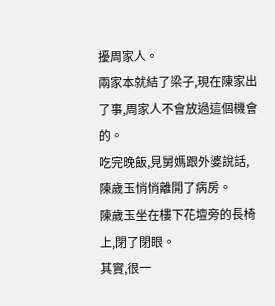擾周家人。
兩家本就結了梁子,現在陳家出了事,周家人不會放過這個機會的。
吃完晚飯,見舅媽跟外婆說話,陳歲玉悄悄離開了病房。
陳歲玉坐在樓下花壇旁的長椅上,閉了閉眼。
其實,很一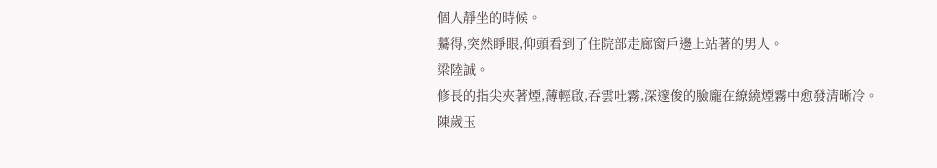個人靜坐的時候。
驀得,突然睜眼,仰頭看到了住院部走廊窗戶邊上站著的男人。
梁陸誠。
修長的指尖夾著煙,薄輕啟,吞雲吐霧,深邃俊的臉龐在繚繞煙霧中愈發清晰冷。
陳歲玉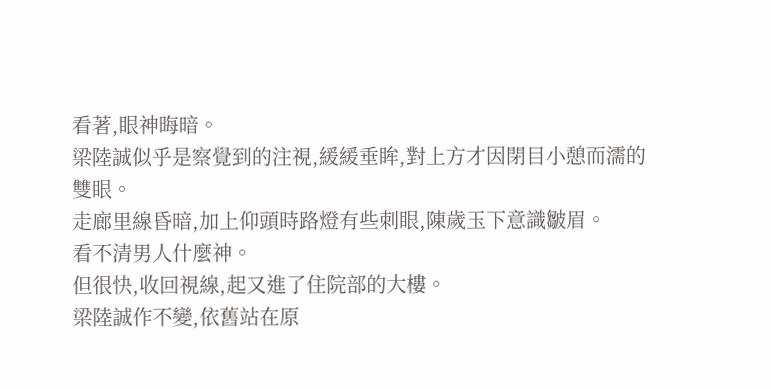看著,眼神晦暗。
梁陸誠似乎是察覺到的注視,緩緩垂眸,對上方才因閉目小憩而濡的雙眼。
走廊里線昏暗,加上仰頭時路燈有些刺眼,陳歲玉下意識皺眉。
看不清男人什麼神。
但很快,收回視線,起又進了住院部的大樓。
梁陸誠作不變,依舊站在原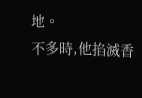地。
不多時,他掐滅香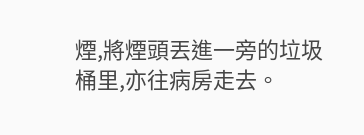煙,將煙頭丟進一旁的垃圾桶里,亦往病房走去。